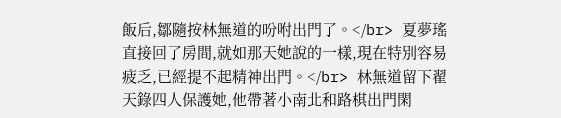飯后,鄒隨按林無道的吩咐出門了。</br> 夏夢瑤直接回了房間,就如那天她說的一樣,現在特別容易疲乏,已經提不起精神出門。</br> 林無道留下翟天錄四人保護她,他帶著小南北和路棋出門閑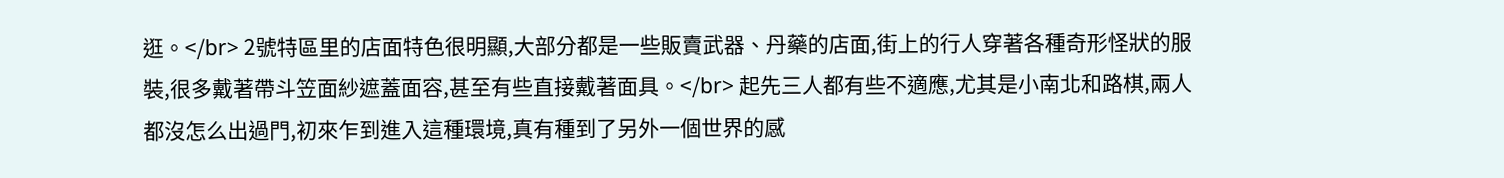逛。</br> 2號特區里的店面特色很明顯,大部分都是一些販賣武器、丹藥的店面,街上的行人穿著各種奇形怪狀的服裝,很多戴著帶斗笠面紗遮蓋面容,甚至有些直接戴著面具。</br> 起先三人都有些不適應,尤其是小南北和路棋,兩人都沒怎么出過門,初來乍到進入這種環境,真有種到了另外一個世界的感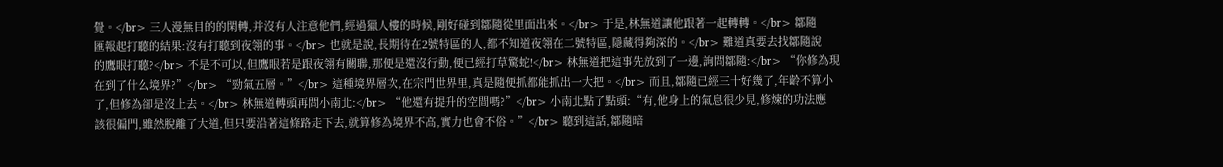覺。</br> 三人漫無目的的閑轉,并沒有人注意他們,經過獵人樓的時候,剛好碰到鄒隨從里面出來。</br> 于是,林無道讓他跟著一起轉轉。</br> 鄒隨匯報起打聽的結果:沒有打聽到夜翎的事。</br> 也就是說,長期待在2號特區的人,都不知道夜翎在二號特區,隱藏得夠深的。</br> 難道真要去找鄒隨說的鷹眼打聽?</br> 不是不可以,但鷹眼若是跟夜翎有關聯,那便是還沒行動,便已經打草驚蛇!</br> 林無道把這事先放到了一邊,詢問鄒隨:</br> “你修為現在到了什么境界?”</br> “勁氣五層。”</br> 這種境界層次,在宗門世界里,真是隨便抓都能抓出一大把。</br> 而且,鄒隨已經三十好幾了,年齡不算小了,但修為卻是沒上去。</br> 林無道轉頭再問小南北:</br> “他還有提升的空間嗎?”</br> 小南北點了點頭:“有,他身上的氣息很少見,修煉的功法應該很偏門,雖然脫離了大道,但只要沿著這條路走下去,就算修為境界不高,實力也會不俗。”</br> 聽到這話,鄒隨暗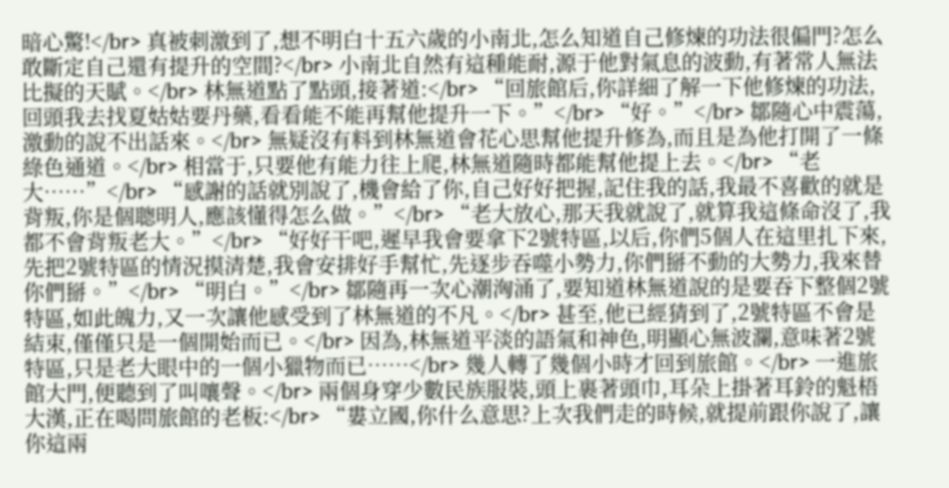暗心驚!</br> 真被刺激到了,想不明白十五六歲的小南北,怎么知道自己修煉的功法很偏門?怎么敢斷定自己還有提升的空間?</br> 小南北自然有這種能耐,源于他對氣息的波動,有著常人無法比擬的天賦。</br> 林無道點了點頭,接著道:</br> “回旅館后,你詳細了解一下他修煉的功法,回頭我去找夏姑姑要丹藥,看看能不能再幫他提升一下。”</br> “好。”</br> 鄒隨心中震蕩,激動的說不出話來。</br> 無疑沒有料到林無道會花心思幫他提升修為,而且是為他打開了一條綠色通道。</br> 相當于,只要他有能力往上爬,林無道隨時都能幫他提上去。</br> “老大……”</br> “感謝的話就別說了,機會給了你,自己好好把握,記住我的話,我最不喜歡的就是背叛,你是個聰明人,應該懂得怎么做。”</br> “老大放心,那天我就說了,就算我這條命沒了,我都不會背叛老大。”</br> “好好干吧,遲早我會要拿下2號特區,以后,你們5個人在這里扎下來,先把2號特區的情況摸清楚,我會安排好手幫忙,先逐步吞噬小勢力,你們掰不動的大勢力,我來替你們掰。”</br> “明白。”</br> 鄒隨再一次心潮洶涌了,要知道林無道說的是要吞下整個2號特區,如此魄力,又一次讓他感受到了林無道的不凡。</br> 甚至,他已經猜到了,2號特區不會是結束,僅僅只是一個開始而已。</br> 因為,林無道平淡的語氣和神色,明顯心無波瀾,意味著2號特區,只是老大眼中的一個小獵物而已……</br> 幾人轉了幾個小時才回到旅館。</br> 一進旅館大門,便聽到了叫嚷聲。</br> 兩個身穿少數民族服裝,頭上裹著頭巾,耳朵上掛著耳鈴的魁梧大漢,正在喝問旅館的老板:</br> “婁立國,你什么意思?上次我們走的時候,就提前跟你說了,讓你這兩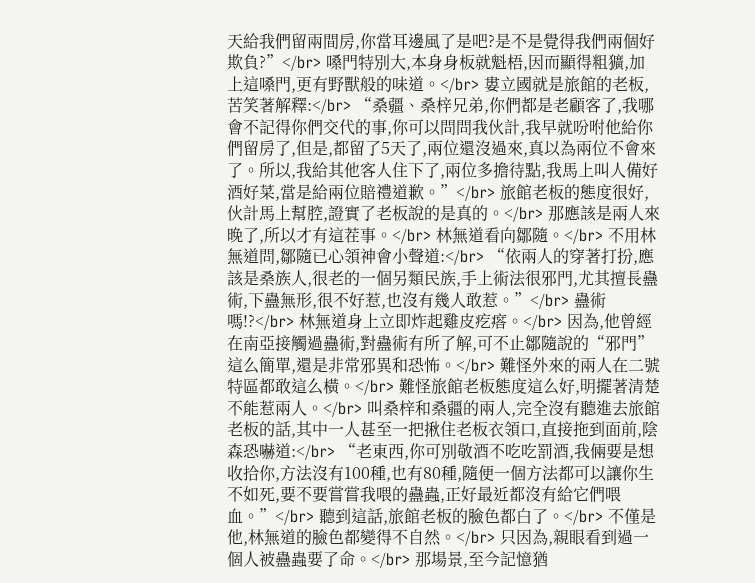天給我們留兩間房,你當耳邊風了是吧?是不是覺得我們兩個好欺負?”</br> 嗓門特別大,本身身板就魁梧,因而顯得粗獷,加上這嗓門,更有野獸般的味道。</br> 婁立國就是旅館的老板,苦笑著解釋:</br> “桑疆、桑梓兄弟,你們都是老顧客了,我哪會不記得你們交代的事,你可以問問我伙計,我早就吩咐他給你們留房了,但是,都留了5天了,兩位還沒過來,真以為兩位不會來了。所以,我給其他客人住下了,兩位多擔待點,我馬上叫人備好酒好菜,當是給兩位賠禮道歉。”</br> 旅館老板的態度很好,伙計馬上幫腔,證實了老板說的是真的。</br> 那應該是兩人來晚了,所以才有這茬事。</br> 林無道看向鄒隨。</br> 不用林無道問,鄒隨已心領神會小聲道:</br> “依兩人的穿著打扮,應該是桑族人,很老的一個另類民族,手上術法很邪門,尤其擅長蠱術,下蠱無形,很不好惹,也沒有幾人敢惹。”</br> 蠱術嗎!?</br> 林無道身上立即炸起雞皮疙瘩。</br> 因為,他曾經在南亞接觸過蠱術,對蠱術有所了解,可不止鄒隨說的“邪門”這么簡單,還是非常邪異和恐怖。</br> 難怪外來的兩人在二號特區都敢這么橫。</br> 難怪旅館老板態度這么好,明擺著清楚不能惹兩人。</br> 叫桑梓和桑疆的兩人,完全沒有聽進去旅館老板的話,其中一人甚至一把揪住老板衣領口,直接拖到面前,陰森恐嚇道:</br> “老東西,你可別敬酒不吃吃罰酒,我倆要是想收拾你,方法沒有100種,也有80種,隨便一個方法都可以讓你生不如死,要不要嘗嘗我喂的蠱蟲,正好最近都沒有給它們喂血。”</br> 聽到這話,旅館老板的臉色都白了。</br> 不僅是他,林無道的臉色都變得不自然。</br> 只因為,親眼看到過一個人被蠱蟲要了命。</br> 那場景,至今記憶猶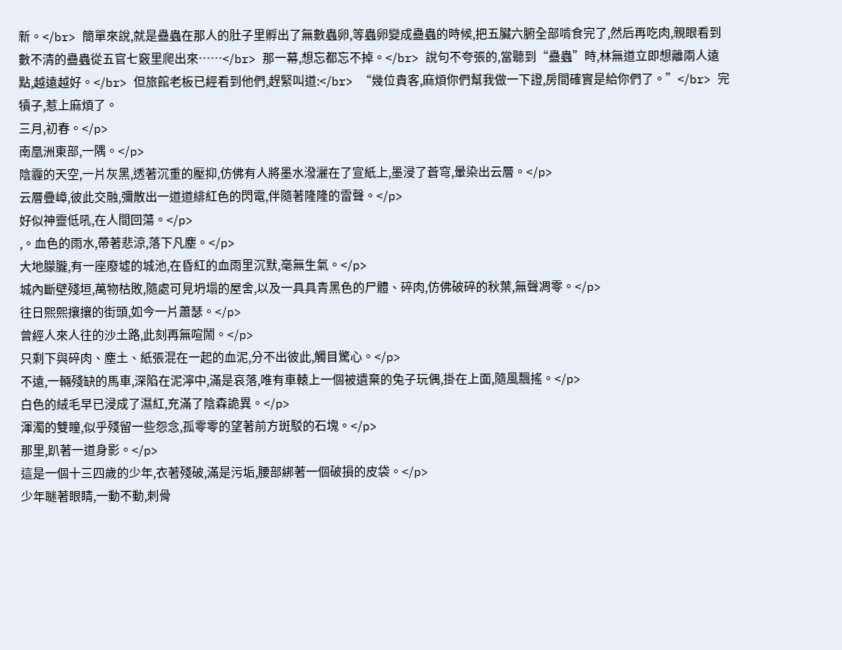新。</br> 簡單來說,就是蠱蟲在那人的肚子里孵出了無數蟲卵,等蟲卵變成蠱蟲的時候,把五臟六腑全部啃食完了,然后再吃肉,親眼看到數不清的蠱蟲從五官七竅里爬出來……</br> 那一幕,想忘都忘不掉。</br> 說句不夸張的,當聽到“蠱蟲”時,林無道立即想離兩人遠點,越遠越好。</br> 但旅館老板已經看到他們,趕緊叫道:</br> “幾位貴客,麻煩你們幫我做一下證,房間確實是給你們了。”</br> 完犢子,惹上麻煩了。
三月,初春。</p>
南凰洲東部,一隅。</p>
陰霾的天空,一片灰黑,透著沉重的壓抑,仿佛有人將墨水潑灑在了宣紙上,墨浸了蒼穹,暈染出云層。</p>
云層疊嶂,彼此交融,彌散出一道道緋紅色的閃電,伴隨著隆隆的雷聲。</p>
好似神靈低吼,在人間回蕩。</p>
,。血色的雨水,帶著悲涼,落下凡塵。</p>
大地朦朧,有一座廢墟的城池,在昏紅的血雨里沉默,毫無生氣。</p>
城內斷壁殘垣,萬物枯敗,隨處可見坍塌的屋舍,以及一具具青黑色的尸體、碎肉,仿佛破碎的秋葉,無聲凋零。</p>
往日熙熙攘攘的街頭,如今一片蕭瑟。</p>
曾經人來人往的沙土路,此刻再無喧鬧。</p>
只剩下與碎肉、塵土、紙張混在一起的血泥,分不出彼此,觸目驚心。</p>
不遠,一輛殘缺的馬車,深陷在泥濘中,滿是哀落,唯有車轅上一個被遺棄的兔子玩偶,掛在上面,隨風飄搖。</p>
白色的絨毛早已浸成了濕紅,充滿了陰森詭異。</p>
渾濁的雙瞳,似乎殘留一些怨念,孤零零的望著前方斑駁的石塊。</p>
那里,趴著一道身影。</p>
這是一個十三四歲的少年,衣著殘破,滿是污垢,腰部綁著一個破損的皮袋。</p>
少年瞇著眼睛,一動不動,刺骨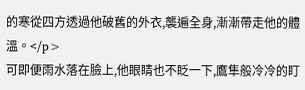的寒從四方透過他破舊的外衣,襲遍全身,漸漸帶走他的體溫。</p>
可即便雨水落在臉上,他眼睛也不眨一下,鷹隼般冷冷的盯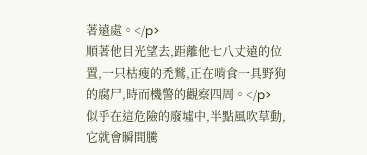著遠處。</p>
順著他目光望去,距離他七八丈遠的位置,一只枯瘦的禿鷲,正在啃食一具野狗的腐尸,時而機警的觀察四周。</p>
似乎在這危險的廢墟中,半點風吹草動,它就會瞬間騰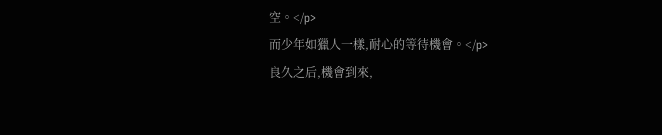空。</p>
而少年如獵人一樣,耐心的等待機會。</p>
良久之后,機會到來,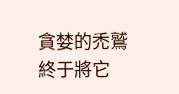貪婪的禿鷲終于將它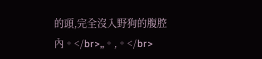的頭,完全沒入野狗的腹腔內。</br>,,。,。</br>